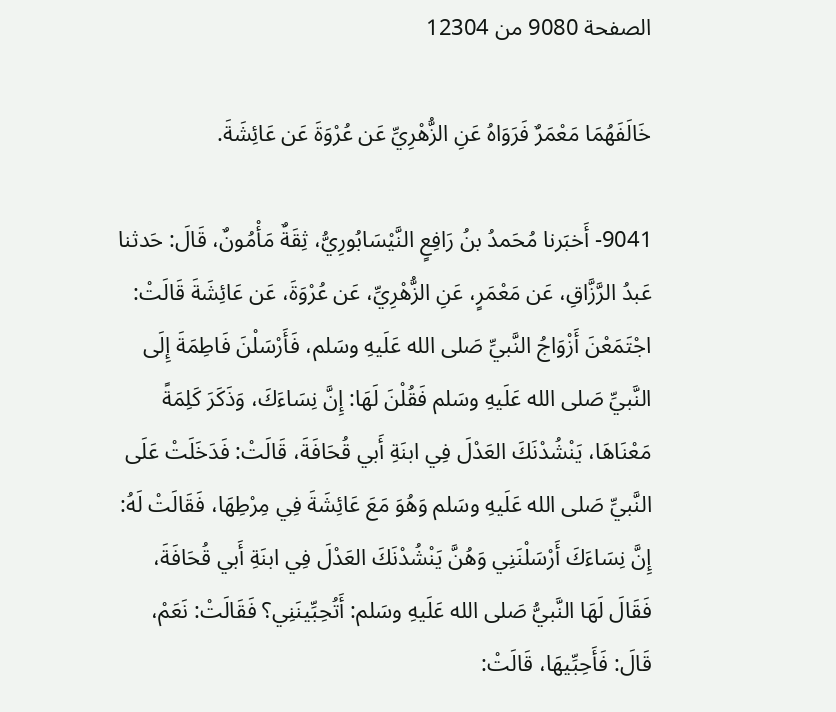الصفحة 9080 من 12304

خَالَفَهُمَا مَعْمَرٌ فَرَوَاهُ عَنِ الزُّهْرِيِّ عَن عُرْوَةَ عَن عَائِشَةَ.

9041- أَخبَرنا مُحَمدُ بنُ رَافِعٍ النَّيْسَابُورِيُّ، ثِقَةٌ مَأْمُونٌ، قَالَ: حَدثنا عَبدُ الرَّزَّاقِ، عَن مَعْمَرٍ، عَنِ الزُّهْرِيِّ، عَن عُرْوَةَ، عَن عَائِشَةَ قَالَتْ: اجْتَمَعْنَ أَزْوَاجُ النَّبيِّ صَلى الله عَلَيهِ وسَلم، فَأَرْسَلْنَ فَاطِمَةَ إِلَى النَّبيِّ صَلى الله عَلَيهِ وسَلم فَقُلْنَ لَهَا: إِنَّ نِسَاءَكَ، وَذَكَرَ كَلِمَةً مَعْنَاهَا، يَنْشُدْنَكَ العَدْلَ فِي ابنَةِ أَبي قُحَافَةَ، قَالَتْ: فَدَخَلَتْ عَلَى النَّبيِّ صَلى الله عَلَيهِ وسَلم وَهُوَ مَعَ عَائِشَةَ فِي مِرْطِهَا، فَقَالَتْ لَهُ: إِنَّ نِسَاءَكَ أَرْسَلْنَنِي وَهُنَّ يَنْشُدْنَكَ العَدْلَ فِي ابنَةِ أَبي قُحَافَةَ، فَقَالَ لَهَا النَّبيُّ صَلى الله عَلَيهِ وسَلم: أَتُحِبِّينَنِي؟ فَقَالَتْ: نَعَمْ، قَالَ: فَأَحِبِّيهَا، قَالَتْ: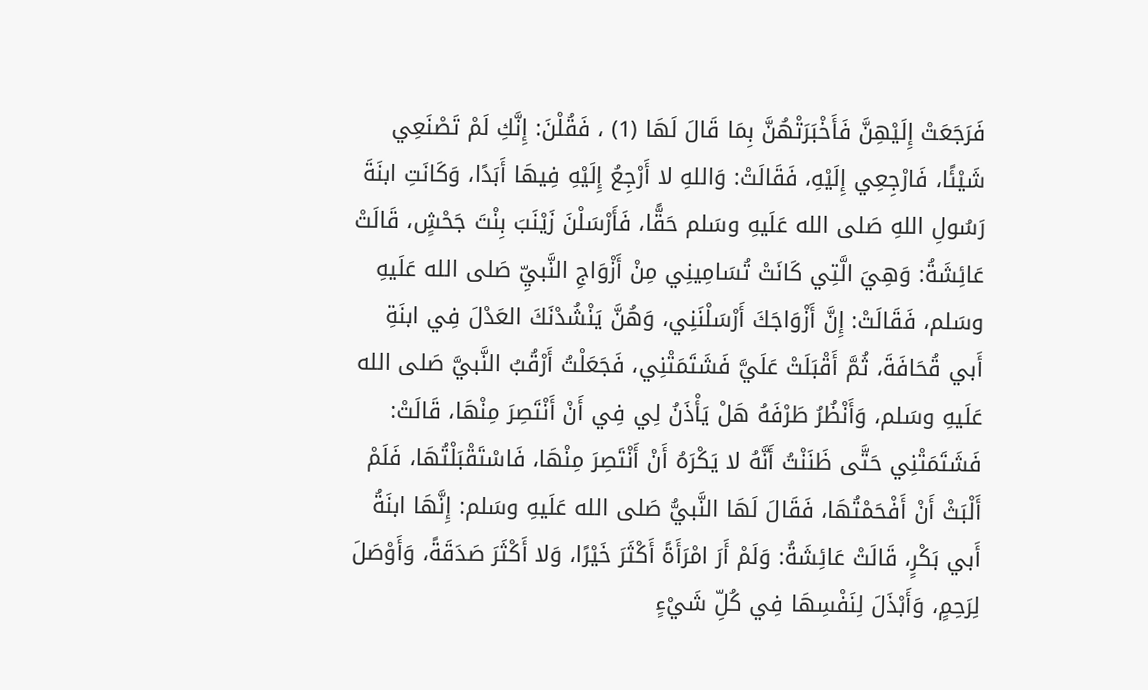فَرَجَعَتْ إِلَيْهِنَّ فَأَخْبَرَتْهُنَّ بِمَا قَالَ لَهَا (1) ، فَقُلْنَ: إِنَّكِ لَمْ تَصْنَعِي شَيْئًا، فَارْجِعِي إِلَيْهِ، فَقَالَتْ: وَاللهِ لا أَرْجِعُ إِلَيْهِ فِيهَا أَبَدًا، وَكَانَتِ ابنَةَ رَسُولِ اللهِ صَلى الله عَلَيهِ وسَلم حَقًّا، فَأَرْسَلْنَ زَيْنَبَ بِنْتَ جَحْشٍ، قَالَتْ عَائِشَةُ: وَهِيَ الَّتِي كَانَتْ تُسَامِينِي مِنْ أَزْوَاجِ النَّبيِّ صَلى الله عَلَيهِ وسَلم، فَقَالَتْ: إِنَّ أَزْوَاجَكَ أَرْسَلْنَنِي، وَهُنَّ يَنْشُدْنَكَ العَدْلَ فِي ابنَةِ أَبي قُحَافَةَ، ثُمَّ أَقْبَلَتْ عَلَيَّ فَشَتَمَتْنِي، فَجَعَلْتُ أَرْقُبُ النَّبيَّ صَلى الله عَلَيهِ وسَلم، وَأَنْظُرُ طَرْفَهُ هَلْ يَأْذَنُ لِي فِي أَنْ أَنْتَصِرَ مِنْهَا، قَالَتْ: فَشَتَمَتْنِي حَتَّى ظَنَنْتُ أَنَّهُ لا يَكْرَهُ أَنْ أَنْتَصِرَ مِنْهَا، فَاسْتَقْبَلْتُهَا، فَلَمْ أَلْبَثْ أَنْ أَفْحَمْتُهَا، فَقَالَ لَهَا النَّبيُّ صَلى الله عَلَيهِ وسَلم: إِنَّهَا ابنَةُ أَبي بَكْرٍ، قَالَتْ عَائِشَةُ: وَلَمْ أَرَ امْرَأَةً أَكْثَرَ خَيْرًا، وَلا أَكْثَرَ صَدَقَةً، وَأَوْصَلَ لِرَحِمٍ، وَأَبْذَلَ لِنَفْسِهَا فِي كُلِّ شَيْءٍ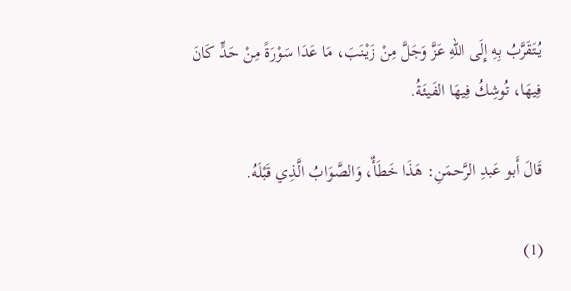يُتَقَرَّبُ بِهِ إِلَى اللهِ عَزَّ وَجَلَّ مِنْ زَيْنَبَ، مَا عَدَا سَوْرَةً مِنْ حَدٍّ كَانَ فِيهَا، تُوشِكُ فِيهَا الفَيئَةُ.

قَالَ أَبو عَبدِ الرَّحمَنِ: هَذَا خَطَأٌ، وَالصَّوَابُ الَّذِي قَبْلَهُ.

(1)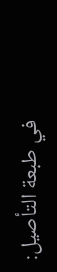في طبعة التأصيل: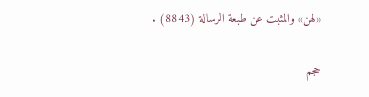«لهن» والمثبت عن طبعة الرسالة (8843) .

حجم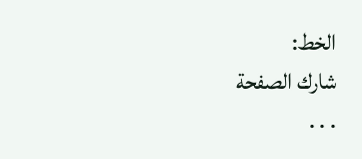الخط:
شارك الصفحة
. . .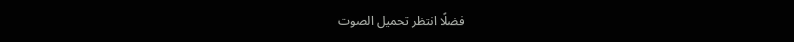فضلًا انتظر تحميل الصوت